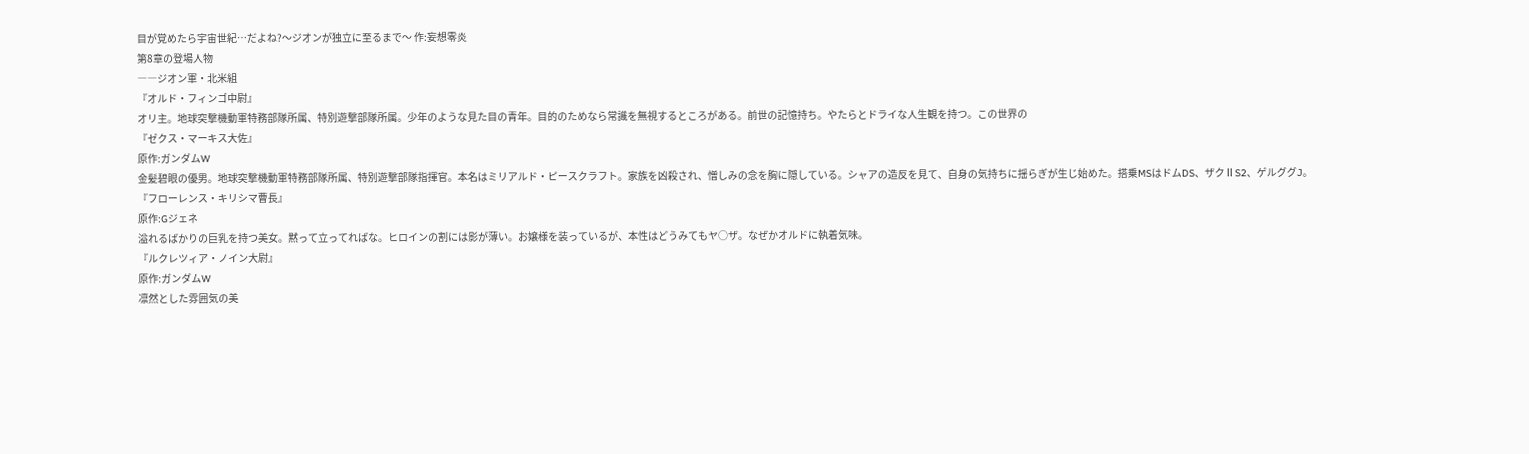目が覚めたら宇宙世紀…だよね?〜ジオンが独立に至るまで〜 作:妄想零炎
第8章の登場人物
――ジオン軍・北米組
『オルド・フィンゴ中尉』
オリ主。地球突撃機動軍特務部隊所属、特別遊撃部隊所属。少年のような見た目の青年。目的のためなら常識を無視するところがある。前世の記憶持ち。やたらとドライな人生観を持つ。この世界の
『ゼクス・マーキス大佐』
原作:ガンダムW
金髪碧眼の優男。地球突撃機動軍特務部隊所属、特別遊撃部隊指揮官。本名はミリアルド・ピースクラフト。家族を凶殺され、憎しみの念を胸に隠している。シャアの造反を見て、自身の気持ちに揺らぎが生じ始めた。搭乗MSはドムDS、ザクⅡS2、ゲルググJ。
『フローレンス・キリシマ曹長』
原作:Gジェネ
溢れるばかりの巨乳を持つ美女。黙って立ってればな。ヒロインの割には影が薄い。お嬢様を装っているが、本性はどうみてもヤ○ザ。なぜかオルドに執着気味。
『ルクレツィア・ノイン大尉』
原作:ガンダムW
凛然とした雰囲気の美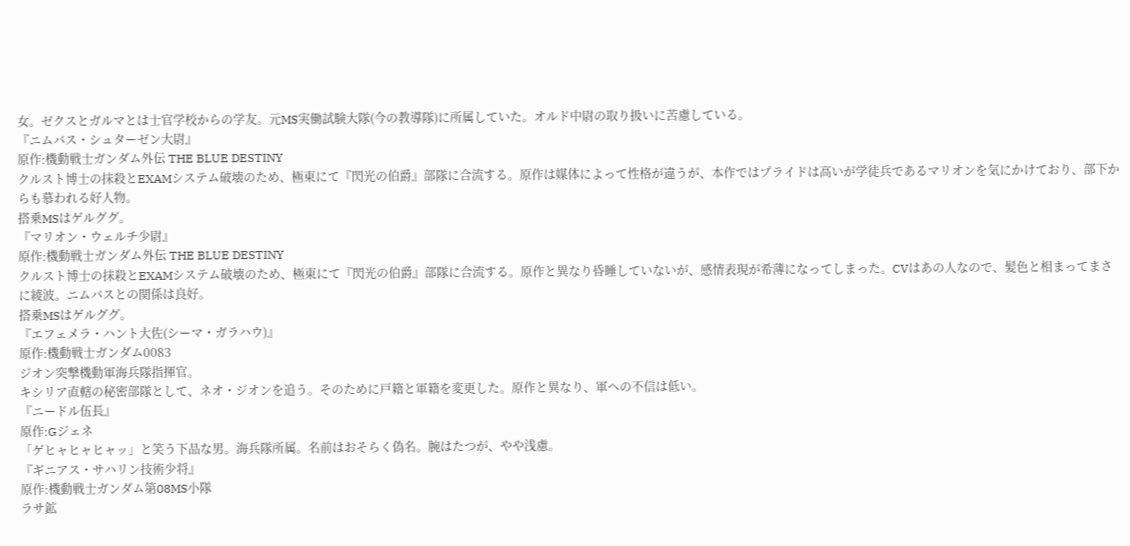女。ゼクスとガルマとは士官学校からの学友。元MS実働試験大隊(今の教導隊)に所属していた。オルド中尉の取り扱いに苦慮している。
『ニムバス・シュターゼン大尉』
原作:機動戦士ガンダム外伝 THE BLUE DESTINY
クルスト博士の抹殺とEXAMシステム破壊のため、極東にて『閃光の伯爵』部隊に合流する。原作は媒体によって性格が違うが、本作ではプライドは高いが学徒兵であるマリオンを気にかけており、部下からも慕われる好人物。
搭乗MSはゲルググ。
『マリオン・ウェルチ少尉』
原作:機動戦士ガンダム外伝 THE BLUE DESTINY
クルスト博士の抹殺とEXAMシステム破壊のため、極東にて『閃光の伯爵』部隊に合流する。原作と異なり昏睡していないが、感情表現が希薄になってしまった。CVはあの人なので、髪色と相まってまさに綾波。ニムバスとの関係は良好。
搭乗MSはゲルググ。
『エフェメラ・ハント大佐(シーマ・ガラハウ)』
原作:機動戦士ガンダム0083
ジオン突撃機動軍海兵隊指揮官。
キシリア直轄の秘密部隊として、ネオ・ジオンを追う。そのために戸籍と軍籍を変更した。原作と異なり、軍への不信は低い。
『ニードル伍長』
原作:Gジェネ
「ゲヒャヒャヒャッ」と笑う下品な男。海兵隊所属。名前はおそらく偽名。腕はたつが、やや浅慮。
『ギニアス・サハリン技術少将』
原作:機動戦士ガンダム第08MS小隊
ラサ鉱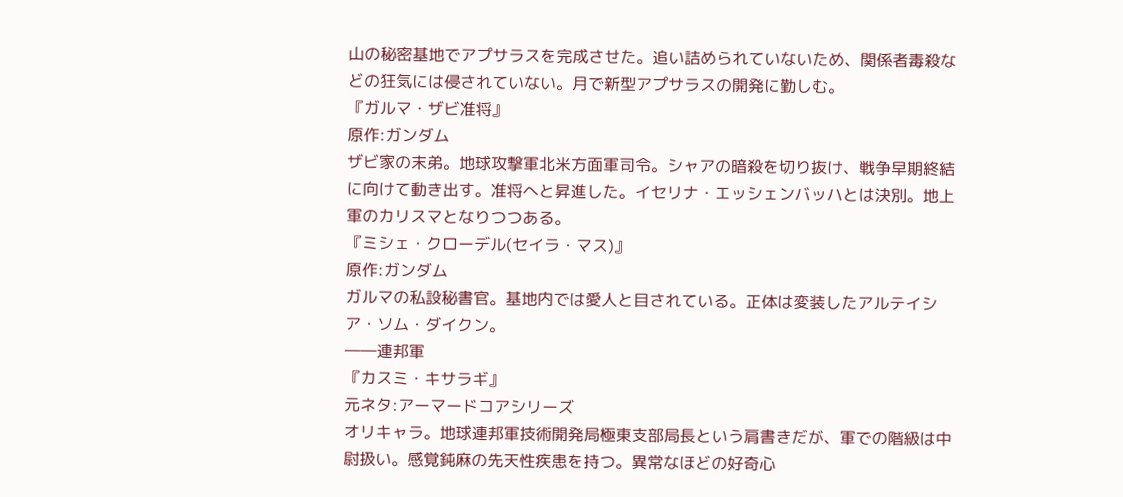山の秘密基地でアプサラスを完成させた。追い詰められていないため、関係者毒殺などの狂気には侵されていない。月で新型アプサラスの開発に勤しむ。
『ガルマ・ザビ准将』
原作:ガンダム
ザビ家の末弟。地球攻撃軍北米方面軍司令。シャアの暗殺を切り抜け、戦争早期終結に向けて動き出す。准将へと昇進した。イセリナ・エッシェンバッハとは決別。地上軍のカリスマとなりつつある。
『ミシェ・クローデル(セイラ・マス)』
原作:ガンダム
ガルマの私設秘書官。基地内では愛人と目されている。正体は変装したアルテイシア・ソム・ダイクン。
――連邦軍
『カスミ・キサラギ』
元ネタ:アーマードコアシリーズ
オリキャラ。地球連邦軍技術開発局極東支部局長という肩書きだが、軍での階級は中尉扱い。感覚鈍麻の先天性疾患を持つ。異常なほどの好奇心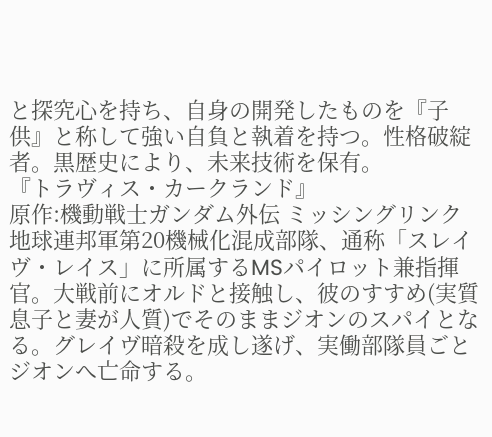と探究心を持ち、自身の開発したものを『子供』と称して強い自負と執着を持つ。性格破綻者。黒歴史により、未来技術を保有。
『トラヴィス・カークランド』
原作:機動戦士ガンダム外伝 ミッシングリンク
地球連邦軍第20機械化混成部隊、通称「スレイヴ・レイス」に所属するMSパイロット兼指揮官。大戦前にオルドと接触し、彼のすすめ(実質息子と妻が人質)でそのままジオンのスパイとなる。グレイヴ暗殺を成し遂げ、実働部隊員ごとジオンへ亡命する。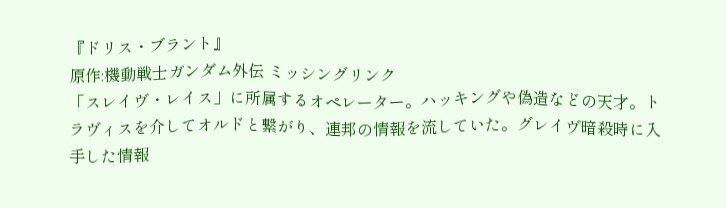『ドリス・ブラント』
原作:機動戦士ガンダム外伝 ミッシングリンク
「スレイヴ・レイス」に所属するオペレーター。ハッキングや偽造などの天才。トラヴィスを介してオルドと繋がり、連邦の情報を流していた。グレイヴ暗殺時に入手した情報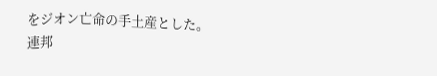をジオン亡命の手土産とした。連邦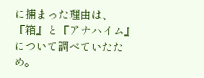に捕まった理由は、『箱』と『アナハイム』について調べていたため。